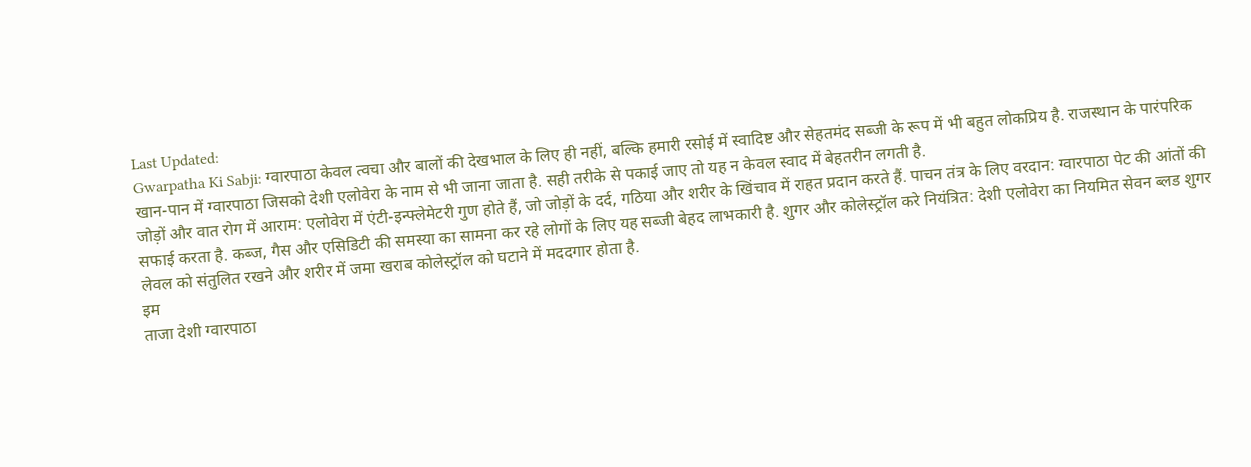Last Updated:
Gwarpatha Ki Sabji: ग्वारपाठा केवल त्वचा और बालों की देखभाल के लिए ही नहीं, बल्कि हमारी रसोई में स्वादिष्ट और सेहतमंद सब्जी के रूप में भी बहुत लोकप्रिय है. राजस्थान के पारंपरिक खान-पान में ग्वारपाठा जिसको देशी एलोवेरा के नाम से भी जाना जाता है. सही तरीके से पकाई जाए तो यह न केवल स्वाद में बेहतरीन लगती है.
जोड़ों और वात रोग में आराम: एलोवेरा में एंटी-इन्फ्लेमेटरी गुण होते हैं, जो जोड़ों के दर्द, गठिया और शरीर के खिंचाव में राहत प्रदान करते हैं. पाचन तंत्र के लिए वरदान: ग्वारपाठा पेट की आंतों की सफाई करता है. कब्ज, गैस और एसिडिटी की समस्या का सामना कर रहे लोगों के लिए यह सब्जी बेहद लाभकारी है. शुगर और कोलेस्ट्रॉल करे नियंत्रित: देशी एलोवेरा का नियमित सेवन ब्लड शुगर लेवल को संतुलित रखने और शरीर में जमा खराब कोलेस्ट्रॉल को घटाने में मददगार होता है.
इम
ताजा देशी ग्वारपाठा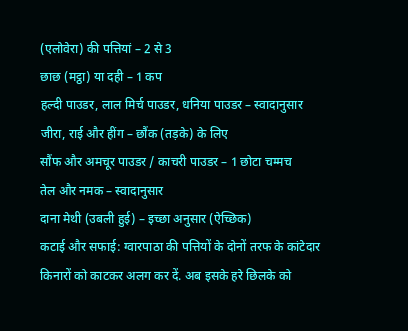(एलोवेरा) की पत्तियां – 2 से 3
छाछ (मट्ठा) या दही – 1 कप
हल्दी पाउडर, लाल मिर्च पाउडर, धनिया पाउडर – स्वादानुसार
जीरा, राई और हींग – छौंक (तड़के) के लिए
सौंफ और अमचूर पाउडर / काचरी पाउडर – 1 छोटा चम्मच
तेल और नमक – स्वादानुसार
दाना मेथी (उबली हुई) – इच्छा अनुसार (ऐच्छिक)
कटाई और सफाई: ग्वारपाठा की पत्तियों के दोनों तरफ के कांटेदार किनारों को काटकर अलग कर दें. अब इसके हरे छिलके को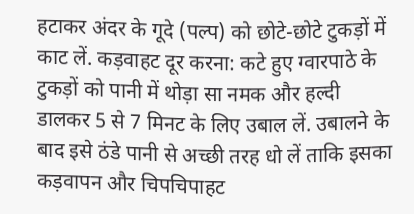हटाकर अंदर के गूदे (पल्प) को छोटे-छोटे टुकड़ों में काट लें. कड़वाहट दूर करना: कटे हुए ग्वारपाठे के टुकड़ों को पानी में थोड़ा सा नमक और हल्दी डालकर 5 से 7 मिनट के लिए उबाल लें. उबालने के बाद इसे ठंडे पानी से अच्छी तरह धो लें ताकि इसका कड़वापन और चिपचिपाहट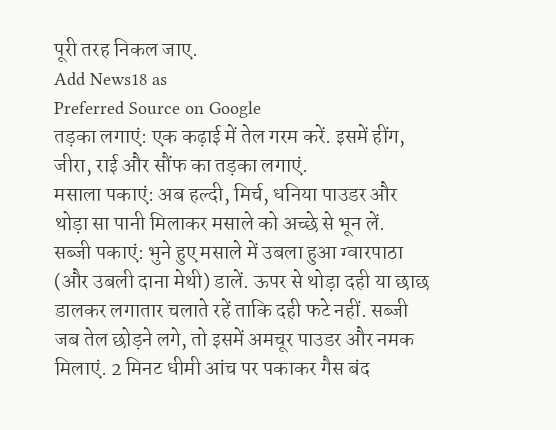पूरी तरह निकल जाए.
Add News18 as
Preferred Source on Google
तड़का लगाएं: एक कढ़ाई में तेल गरम करें. इसमें हींग, जीरा, राई और सौंफ का तड़का लगाएं.
मसाला पकाएं: अब हल्दी, मिर्च, धनिया पाउडर और थोड़ा सा पानी मिलाकर मसाले को अच्छे से भून लें.
सब्जी पकाएं: भुने हुए मसाले में उबला हुआ ग्वारपाठा (और उबली दाना मेथी) डालें. ऊपर से थोड़ा दही या छाछ डालकर लगातार चलाते रहें ताकि दही फटे नहीं. सब्जी जब तेल छोड़ने लगे, तो इसमें अमचूर पाउडर और नमक मिलाएं. 2 मिनट धीमी आंच पर पकाकर गैस बंद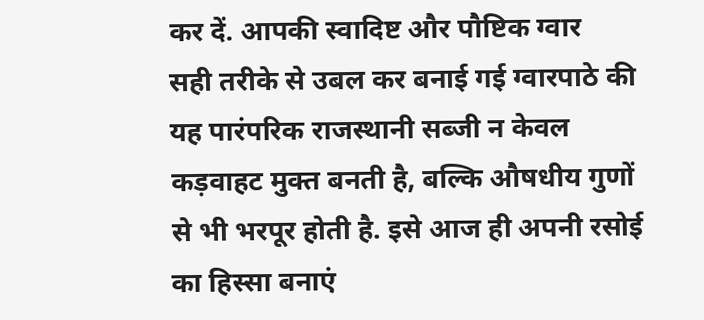कर दें. आपकी स्वादिष्ट और पौष्टिक ग्वार
सही तरीके से उबल कर बनाई गई ग्वारपाठे की यह पारंपरिक राजस्थानी सब्जी न केवल कड़वाहट मुक्त बनती है, बल्कि औषधीय गुणों से भी भरपूर होती है. इसे आज ही अपनी रसोई का हिस्सा बनाएं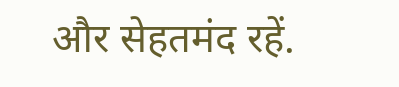और सेहतमंद रहें.